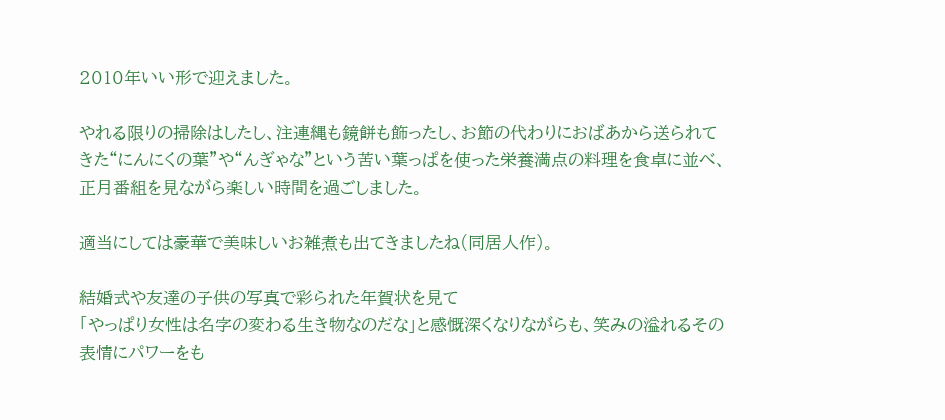2010年いい形で迎えました。

やれる限りの掃除はしたし、注連縄も鏡餅も飾ったし、お節の代わりにおばあから送られてきた“にんにくの葉”や“んぎゃな”という苦い葉っぱを使った栄養満点の料理を食卓に並べ、正月番組を見ながら楽しい時間を過ごしました。

適当にしては豪華で美味しいお雑煮も出てきましたね(同居人作)。

結婚式や友達の子供の写真で彩られた年賀状を見て
「やっぱり女性は名字の変わる生き物なのだな」と感慨深くなりながらも、笑みの溢れるその表情にパワーをも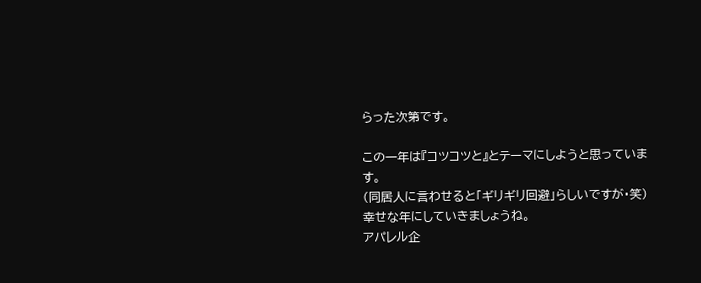らった次第です。

この一年は『コツコツと』とテーマにしようと思っています。
(同居人に言わせると「ギリギリ回避」らしいですが・笑)
幸せな年にしていきましょうね。
アパレル企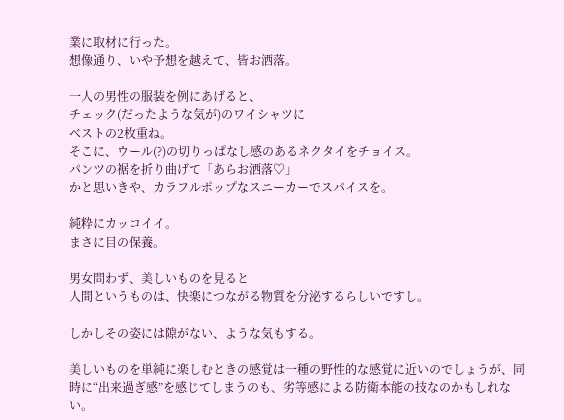業に取材に行った。
想像通り、いや予想を越えて、皆お洒落。

一人の男性の服装を例にあげると、
チェック(だったような気が)のワイシャツに
ベストの2枚重ね。
そこに、ウール(?)の切りっぱなし感のあるネクタイをチョイス。
パンツの裾を折り曲げて「あらお洒落♡」
かと思いきや、カラフルポップなスニーカーでスパイスを。

純粋にカッコイイ。
まさに目の保養。

男女問わず、美しいものを見ると
人間というものは、快楽につながる物質を分泌するらしいですし。

しかしその姿には隙がない、ような気もする。

美しいものを単純に楽しむときの感覚は一種の野性的な感覚に近いのでしょうが、同時に“出来過ぎ感”を感じてしまうのも、劣等感による防衛本能の技なのかもしれない。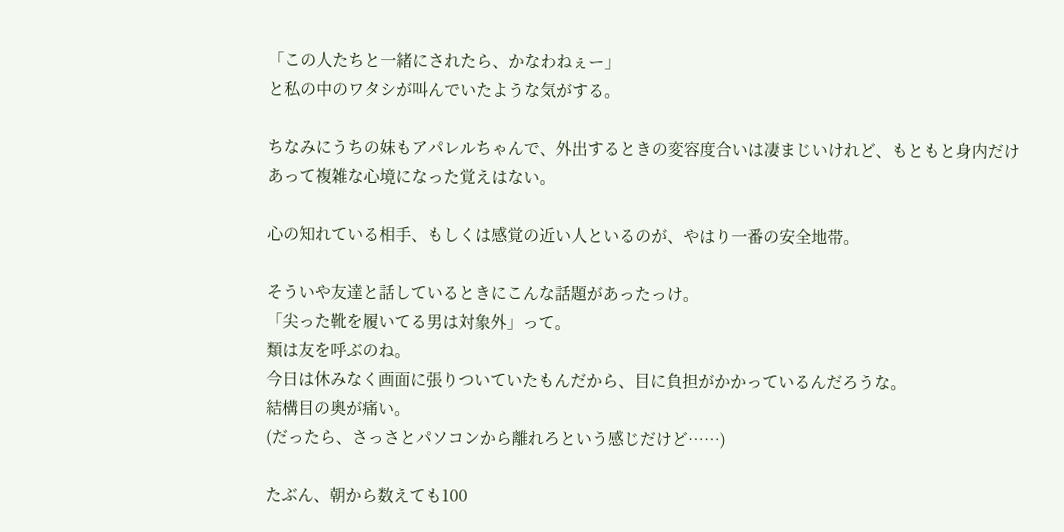「この人たちと一緒にされたら、かなわねぇー」
と私の中のワタシが叫んでいたような気がする。

ちなみにうちの妹もアパレルちゃんで、外出するときの変容度合いは凄まじいけれど、もともと身内だけあって複雑な心境になった覚えはない。

心の知れている相手、もしくは感覚の近い人といるのが、やはり一番の安全地帯。

そういや友達と話しているときにこんな話題があったっけ。
「尖った靴を履いてる男は対象外」って。
類は友を呼ぶのね。
今日は休みなく画面に張りついていたもんだから、目に負担がかかっているんだろうな。
結構目の奥が痛い。
(だったら、さっさとパソコンから離れろという感じだけど……)

たぶん、朝から数えても100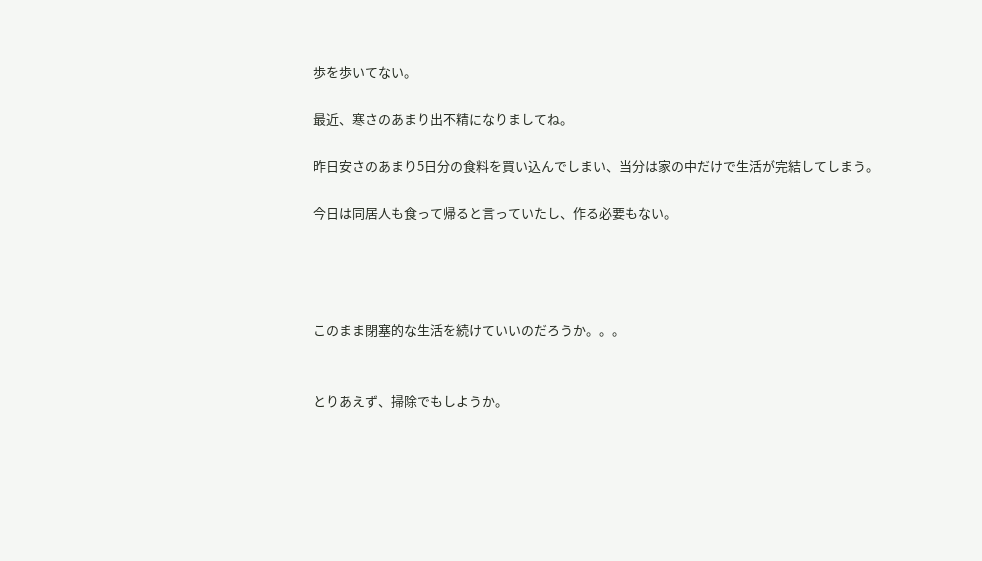歩を歩いてない。

最近、寒さのあまり出不精になりましてね。

昨日安さのあまり5日分の食料を買い込んでしまい、当分は家の中だけで生活が完結してしまう。

今日は同居人も食って帰ると言っていたし、作る必要もない。




このまま閉塞的な生活を続けていいのだろうか。。。


とりあえず、掃除でもしようか。